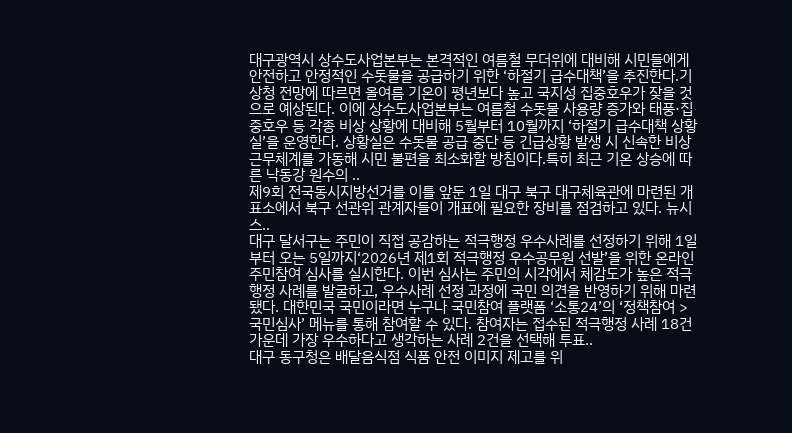대구광역시 상수도사업본부는 본격적인 여름철 무더위에 대비해 시민들에게 안전하고 안정적인 수돗물을 공급하기 위한 ‘하절기 급수대책’을 추진한다.기상청 전망에 따르면 올여름 기온이 평년보다 높고 국지성 집중호우가 잦을 것으로 예상된다. 이에 상수도사업본부는 여름철 수돗물 사용량 증가와 태풍·집중호우 등 각종 비상 상황에 대비해 5월부터 10월까지 ‘하절기 급수대책 상황실’을 운영한다. 상황실은 수돗물 공급 중단 등 긴급상황 발생 시 신속한 비상근무체계를 가동해 시민 불편을 최소화할 방침이다.특히 최근 기온 상승에 따른 낙동강 원수의 ..
제9회 전국동시지방선거를 이틀 앞둔 1일 대구 북구 대구체육관에 마련된 개표소에서 북구 선관위 관계자들이 개표에 필요한 장비를 점검하고 있다. 뉴시스..
대구 달서구는 주민이 직접 공감하는 적극행정 우수사례를 선정하기 위해 1일부터 오는 5일까지‘2026년 제1회 적극행정 우수공무원 선발’을 위한 온라인 주민참여 심사를 실시한다. 이번 심사는 주민의 시각에서 체감도가 높은 적극행정 사례를 발굴하고, 우수사례 선정 과정에 국민 의견을 반영하기 위해 마련됐다. 대한민국 국민이라면 누구나 국민참여 플랫폼 ‘소통24’의 ‘정책참여 > 국민심사’ 메뉴를 통해 참여할 수 있다. 참여자는 접수된 적극행정 사례 18건 가운데 가장 우수하다고 생각하는 사례 2건을 선택해 투표..
대구 동구청은 배달음식점 식품 안전 이미지 제고를 위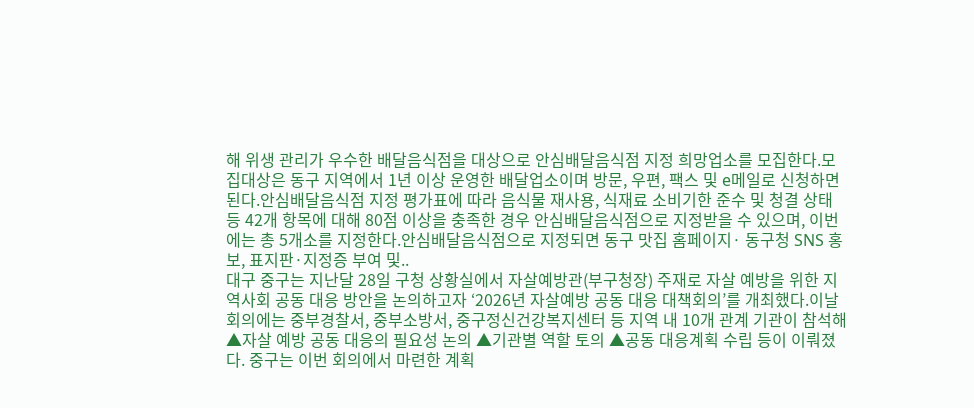해 위생 관리가 우수한 배달음식점을 대상으로 안심배달음식점 지정 희망업소를 모집한다.모집대상은 동구 지역에서 1년 이상 운영한 배달업소이며 방문, 우편, 팩스 및 e메일로 신청하면 된다.안심배달음식점 지정 평가표에 따라 음식물 재사용, 식재료 소비기한 준수 및 청결 상태 등 42개 항목에 대해 80점 이상을 충족한 경우 안심배달음식점으로 지정받을 수 있으며, 이번에는 총 5개소를 지정한다.안심배달음식점으로 지정되면 동구 맛집 홈페이지· 동구청 SNS 홍보, 표지판·지정증 부여 및..
대구 중구는 지난달 28일 구청 상황실에서 자살예방관(부구청장) 주재로 자살 예방을 위한 지역사회 공동 대응 방안을 논의하고자 ‘2026년 자살예방 공동 대응 대책회의’를 개최했다.이날 회의에는 중부경찰서, 중부소방서, 중구정신건강복지센터 등 지역 내 10개 관계 기관이 참석해 ▲자살 예방 공동 대응의 필요성 논의 ▲기관별 역할 토의 ▲공동 대응계획 수립 등이 이뤄졌다. 중구는 이번 회의에서 마련한 계획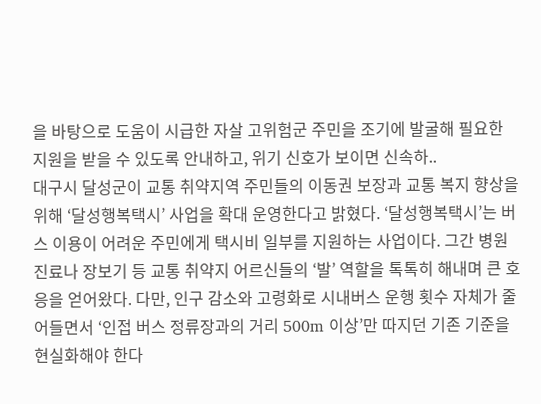을 바탕으로 도움이 시급한 자살 고위험군 주민을 조기에 발굴해 필요한 지원을 받을 수 있도록 안내하고, 위기 신호가 보이면 신속하..
대구시 달성군이 교통 취약지역 주민들의 이동권 보장과 교통 복지 향상을 위해 ‘달성행복택시’ 사업을 확대 운영한다고 밝혔다. ‘달성행복택시’는 버스 이용이 어려운 주민에게 택시비 일부를 지원하는 사업이다. 그간 병원 진료나 장보기 등 교통 취약지 어르신들의 ‘발’ 역할을 톡톡히 해내며 큰 호응을 얻어왔다. 다만, 인구 감소와 고령화로 시내버스 운행 횟수 자체가 줄어들면서 ‘인접 버스 정류장과의 거리 500m 이상’만 따지던 기존 기준을 현실화해야 한다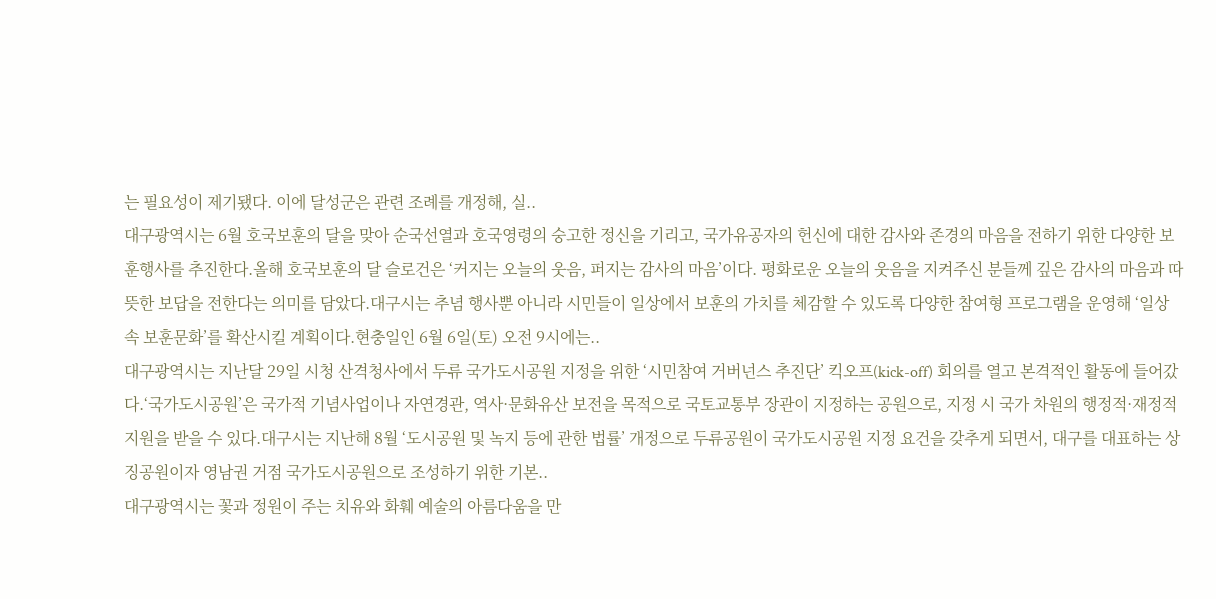는 필요성이 제기됐다. 이에 달성군은 관련 조례를 개정해, 실..
대구광역시는 6월 호국보훈의 달을 맞아 순국선열과 호국영령의 숭고한 정신을 기리고, 국가유공자의 헌신에 대한 감사와 존경의 마음을 전하기 위한 다양한 보훈행사를 추진한다.올해 호국보훈의 달 슬로건은 ‘커지는 오늘의 웃음, 퍼지는 감사의 마음’이다. 평화로운 오늘의 웃음을 지켜주신 분들께 깊은 감사의 마음과 따뜻한 보답을 전한다는 의미를 담았다.대구시는 추념 행사뿐 아니라 시민들이 일상에서 보훈의 가치를 체감할 수 있도록 다양한 참여형 프로그램을 운영해 ‘일상 속 보훈문화’를 확산시킬 계획이다.현충일인 6월 6일(토) 오전 9시에는..
대구광역시는 지난달 29일 시청 산격청사에서 두류 국가도시공원 지정을 위한 ‘시민참여 거버넌스 추진단’ 킥오프(kick-off) 회의를 열고 본격적인 활동에 들어갔다.‘국가도시공원’은 국가적 기념사업이나 자연경관, 역사·문화유산 보전을 목적으로 국토교통부 장관이 지정하는 공원으로, 지정 시 국가 차원의 행정적·재정적 지원을 받을 수 있다.대구시는 지난해 8월 ‘도시공원 및 녹지 등에 관한 법률’ 개정으로 두류공원이 국가도시공원 지정 요건을 갖추게 되면서, 대구를 대표하는 상징공원이자 영남권 거점 국가도시공원으로 조성하기 위한 기본..
대구광역시는 꽃과 정원이 주는 치유와 화훼 예술의 아름다움을 만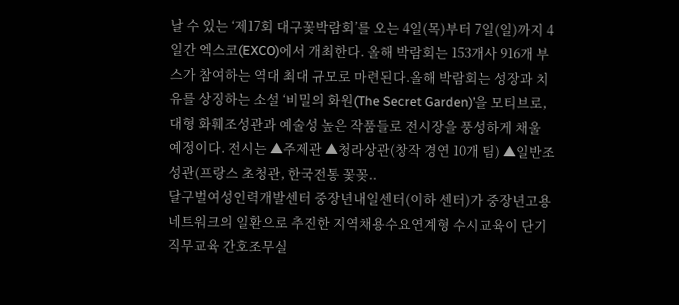날 수 있는 ‘제17회 대구꽃박람회’를 오는 4일(목)부터 7일(일)까지 4일간 엑스코(EXCO)에서 개최한다. 올해 박람회는 153개사 916개 부스가 참여하는 역대 최대 규모로 마련된다.올해 박람회는 성장과 치유를 상징하는 소설 ‘비밀의 화원(The Secret Garden)’을 모티브로, 대형 화훼조성관과 예술성 높은 작품들로 전시장을 풍성하게 채울 예정이다. 전시는 ▲주제관 ▲청라상관(창작 경연 10개 팀) ▲일반조성관(프랑스 초청관, 한국전통 꽃꽂..
달구벌여성인력개발센터 중장년내일센터(이하 센터)가 중장년고용네트워크의 일환으로 추진한 지역채용수요연계형 수시교육이 단기직무교육 간호조무실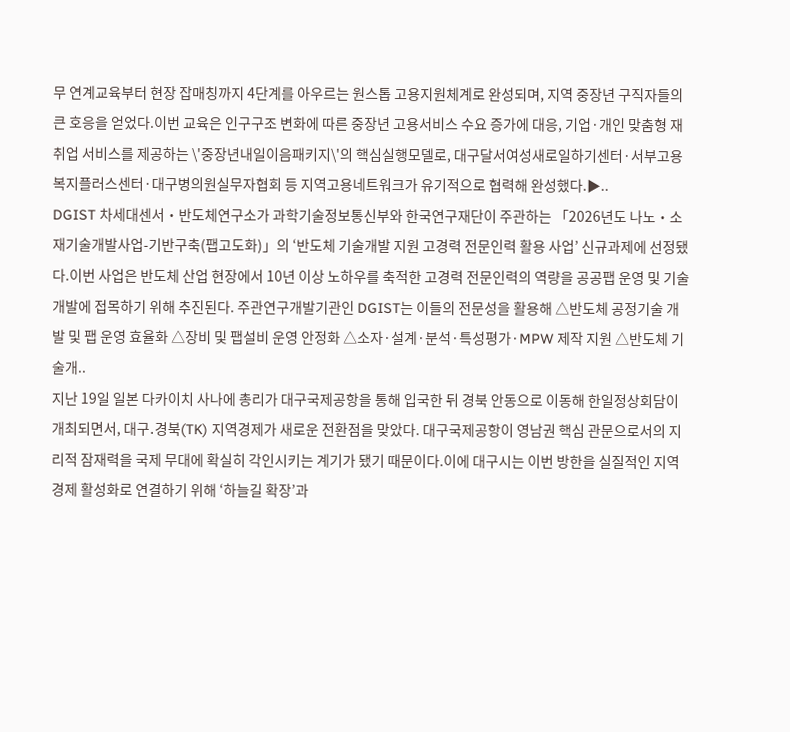무 연계교육부터 현장 잡매칭까지 4단계를 아우르는 원스톱 고용지원체계로 완성되며, 지역 중장년 구직자들의 큰 호응을 얻었다.이번 교육은 인구구조 변화에 따른 중장년 고용서비스 수요 증가에 대응, 기업·개인 맞춤형 재취업 서비스를 제공하는 \'중장년내일이음패키지\'의 핵심실행모델로, 대구달서여성새로일하기센터·서부고용복지플러스센터·대구병의원실무자협회 등 지역고용네트워크가 유기적으로 협력해 완성했다.▶..
DGIST 차세대센서‧반도체연구소가 과학기술정보통신부와 한국연구재단이 주관하는 「2026년도 나노‧소재기술개발사업-기반구축(팹고도화)」의 ‘반도체 기술개발 지원 고경력 전문인력 활용 사업’ 신규과제에 선정됐다.이번 사업은 반도체 산업 현장에서 10년 이상 노하우를 축적한 고경력 전문인력의 역량을 공공팹 운영 및 기술개발에 접목하기 위해 추진된다. 주관연구개발기관인 DGIST는 이들의 전문성을 활용해 △반도체 공정기술 개발 및 팹 운영 효율화 △장비 및 팹설비 운영 안정화 △소자·설계·분석·특성평가·MPW 제작 지원 △반도체 기술개..
지난 19일 일본 다카이치 사나에 총리가 대구국제공항을 통해 입국한 뒤 경북 안동으로 이동해 한일정상회담이 개최되면서, 대구․경북(TK) 지역경제가 새로운 전환점을 맞았다. 대구국제공항이 영남권 핵심 관문으로서의 지리적 잠재력을 국제 무대에 확실히 각인시키는 계기가 됐기 때문이다.이에 대구시는 이번 방한을 실질적인 지역경제 활성화로 연결하기 위해 ‘하늘길 확장’과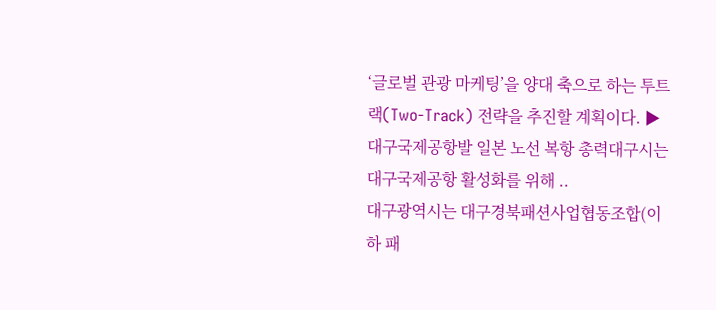‘글로벌 관광 마케팅’을 양대 축으로 하는 투트랙(Two-Track) 전략을 추진할 계획이다. ▶ 대구국제공항발 일본 노선 복항 총력대구시는 대구국제공항 활성화를 위해 ..
대구광역시는 대구경북패션사업협동조합(이하 패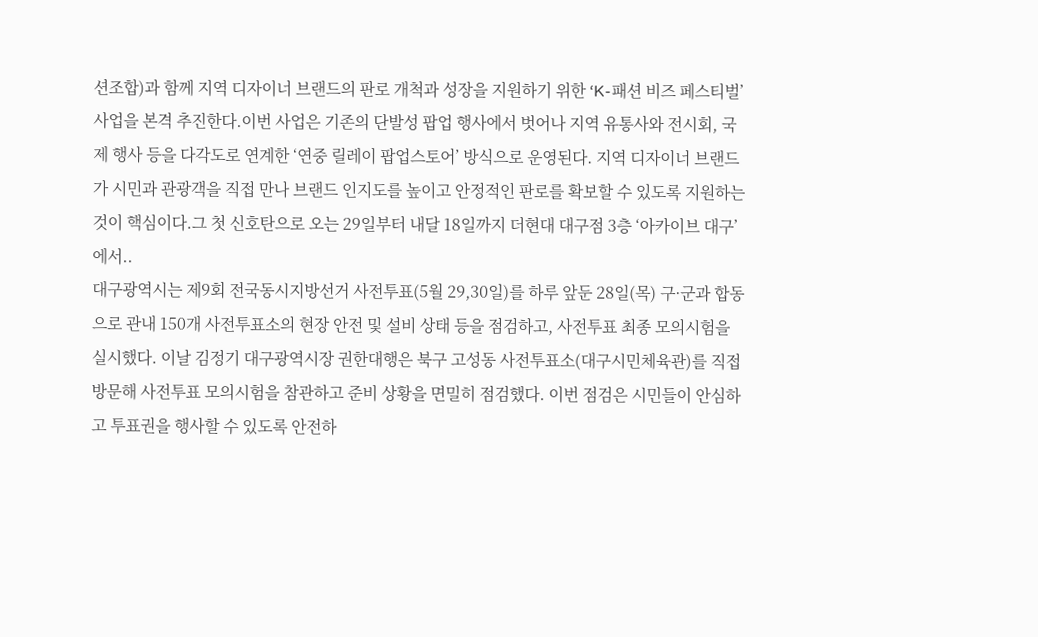션조합)과 함께 지역 디자이너 브랜드의 판로 개척과 성장을 지원하기 위한 ‘K-패션 비즈 페스티벌’ 사업을 본격 추진한다.이번 사업은 기존의 단발성 팝업 행사에서 벗어나 지역 유통사와 전시회, 국제 행사 등을 다각도로 연계한 ‘연중 릴레이 팝업스토어’ 방식으로 운영된다. 지역 디자이너 브랜드가 시민과 관광객을 직접 만나 브랜드 인지도를 높이고 안정적인 판로를 확보할 수 있도록 지원하는 것이 핵심이다.그 첫 신호탄으로 오는 29일부터 내달 18일까지 더현대 대구점 3층 ‘아카이브 대구’에서..
대구광역시는 제9회 전국동시지방선거 사전투표(5월 29,30일)를 하루 앞둔 28일(목) 구·군과 합동으로 관내 150개 사전투표소의 현장 안전 및 설비 상태 등을 점검하고, 사전투표 최종 모의시험을 실시했다. 이날 김정기 대구광역시장 권한대행은 북구 고성동 사전투표소(대구시민체육관)를 직접 방문해 사전투표 모의시험을 참관하고 준비 상황을 면밀히 점검했다. 이번 점검은 시민들이 안심하고 투표권을 행사할 수 있도록 안전하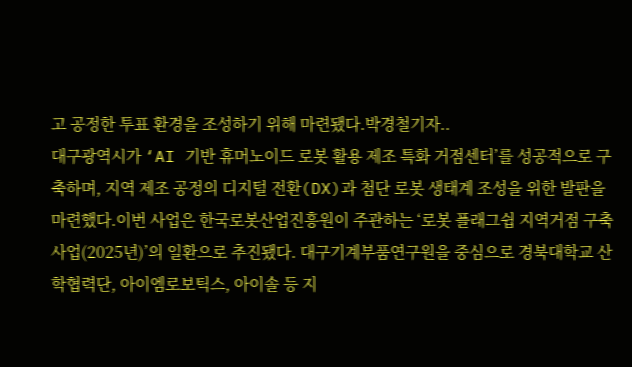고 공정한 투표 환경을 조성하기 위해 마련됐다.박경철기자..
대구광역시가 ‘AI 기반 휴머노이드 로봇 활용 제조 특화 거점센터’를 성공적으로 구축하며, 지역 제조 공정의 디지털 전환(DX)과 첨단 로봇 생태계 조성을 위한 발판을 마련했다.이번 사업은 한국로봇산업진흥원이 주관하는 ‘로봇 플래그쉽 지역거점 구축 사업(2025년)’의 일환으로 추진됐다. 대구기계부품연구원을 중심으로 경북대학교 산학협력단, 아이엠로보틱스, 아이솔 등 지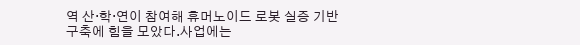역 산·학·연이 참여해 휴머노이드 로봇 실증 기반 구축에 힘을 모았다.사업에는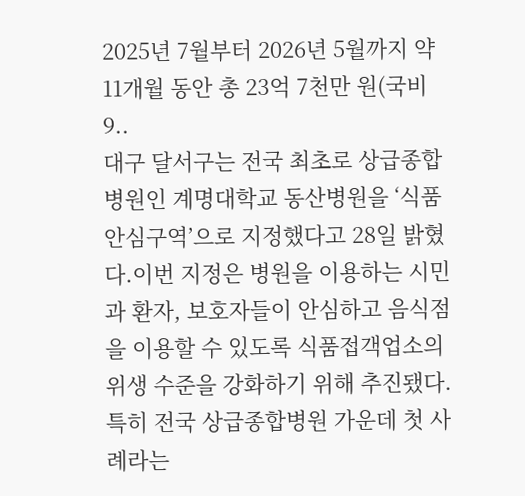2025년 7월부터 2026년 5월까지 약 11개월 동안 총 23억 7천만 원(국비 9..
대구 달서구는 전국 최초로 상급종합병원인 계명대학교 동산병원을 ‘식품안심구역’으로 지정했다고 28일 밝혔다.이번 지정은 병원을 이용하는 시민과 환자, 보호자들이 안심하고 음식점을 이용할 수 있도록 식품접객업소의 위생 수준을 강화하기 위해 추진됐다.특히 전국 상급종합병원 가운데 첫 사례라는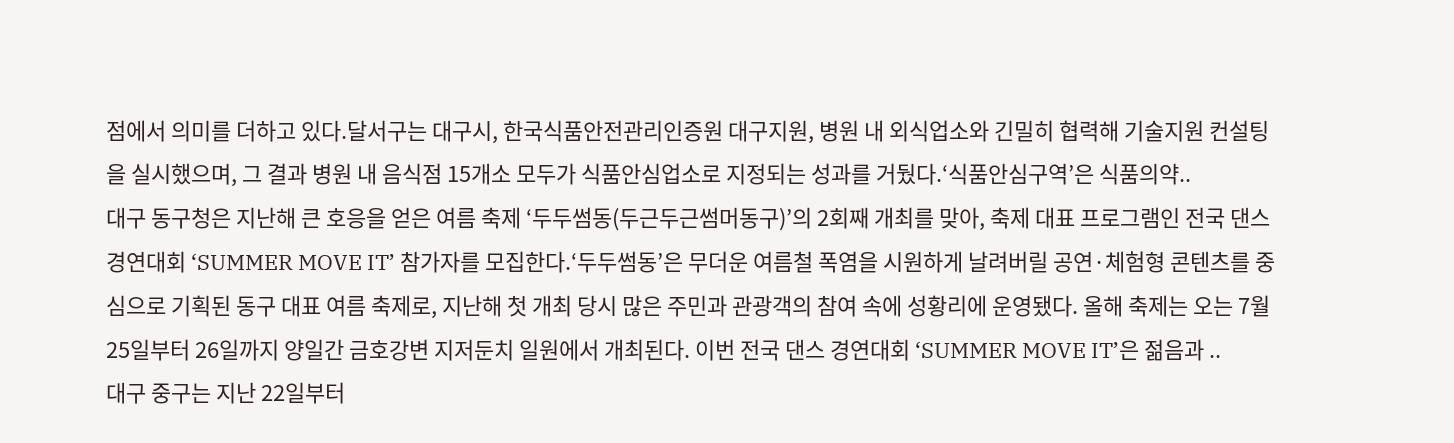점에서 의미를 더하고 있다.달서구는 대구시, 한국식품안전관리인증원 대구지원, 병원 내 외식업소와 긴밀히 협력해 기술지원 컨설팅을 실시했으며, 그 결과 병원 내 음식점 15개소 모두가 식품안심업소로 지정되는 성과를 거뒀다.‘식품안심구역’은 식품의약..
대구 동구청은 지난해 큰 호응을 얻은 여름 축제 ‘두두썸동(두근두근썸머동구)’의 2회째 개최를 맞아, 축제 대표 프로그램인 전국 댄스 경연대회 ‘SUMMER MOVE IT’ 참가자를 모집한다.‘두두썸동’은 무더운 여름철 폭염을 시원하게 날려버릴 공연·체험형 콘텐츠를 중심으로 기획된 동구 대표 여름 축제로, 지난해 첫 개최 당시 많은 주민과 관광객의 참여 속에 성황리에 운영됐다. 올해 축제는 오는 7월 25일부터 26일까지 양일간 금호강변 지저둔치 일원에서 개최된다. 이번 전국 댄스 경연대회 ‘SUMMER MOVE IT’은 젊음과 ..
대구 중구는 지난 22일부터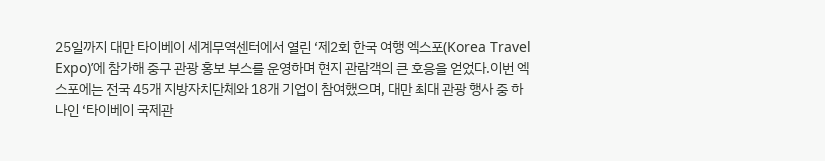25일까지 대만 타이베이 세계무역센터에서 열린 ‘제2회 한국 여행 엑스포(Korea Travel Expo)’에 참가해 중구 관광 홍보 부스를 운영하며 현지 관람객의 큰 호응을 얻었다.이번 엑스포에는 전국 45개 지방자치단체와 18개 기업이 참여했으며, 대만 최대 관광 행사 중 하나인 ‘타이베이 국제관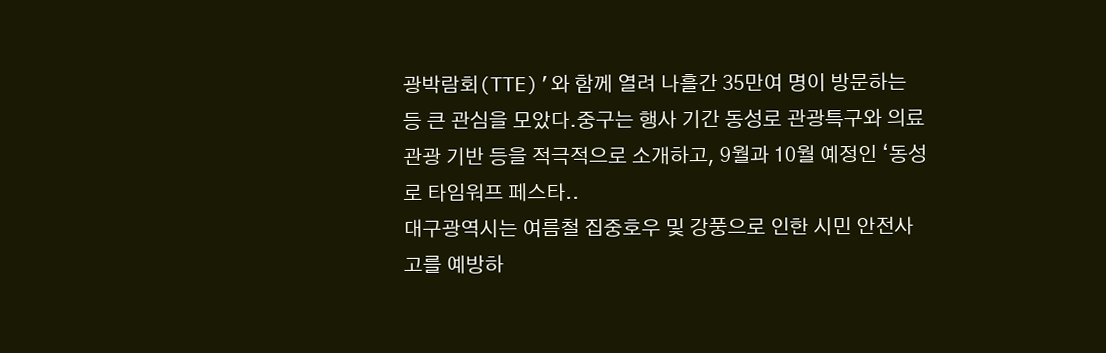광박람회(TTE)’와 함께 열려 나흘간 35만여 명이 방문하는 등 큰 관심을 모았다.중구는 행사 기간 동성로 관광특구와 의료관광 기반 등을 적극적으로 소개하고, 9월과 10월 예정인 ‘동성로 타임워프 페스타..
대구광역시는 여름철 집중호우 및 강풍으로 인한 시민 안전사고를 예방하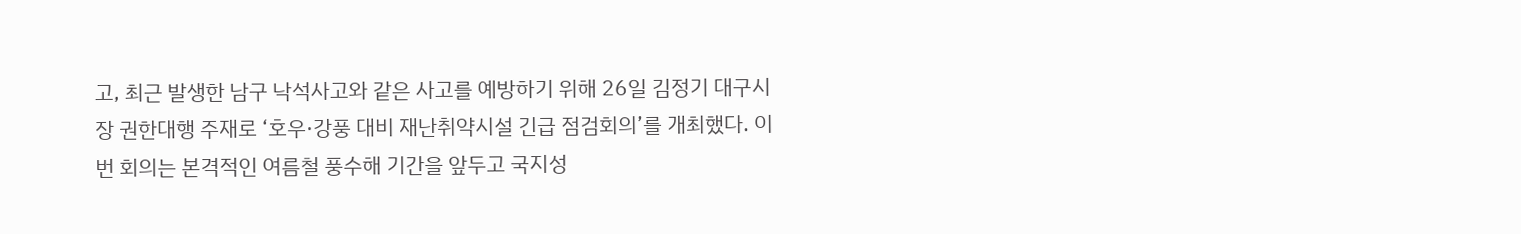고, 최근 발생한 남구 낙석사고와 같은 사고를 예방하기 위해 26일 김정기 대구시장 권한대행 주재로 ‘호우·강풍 대비 재난취약시설 긴급 점검회의’를 개최했다. 이번 회의는 본격적인 여름철 풍수해 기간을 앞두고 국지성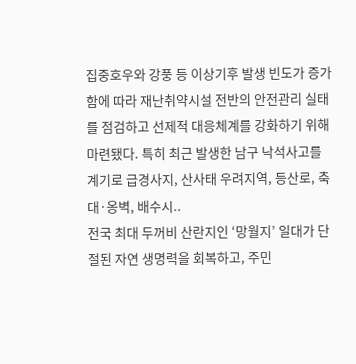집중호우와 강풍 등 이상기후 발생 빈도가 증가함에 따라 재난취약시설 전반의 안전관리 실태를 점검하고 선제적 대응체계를 강화하기 위해 마련됐다. 특히 최근 발생한 남구 낙석사고를 계기로 급경사지, 산사태 우려지역, 등산로, 축대·옹벽, 배수시..
전국 최대 두꺼비 산란지인 ‘망월지’ 일대가 단절된 자연 생명력을 회복하고, 주민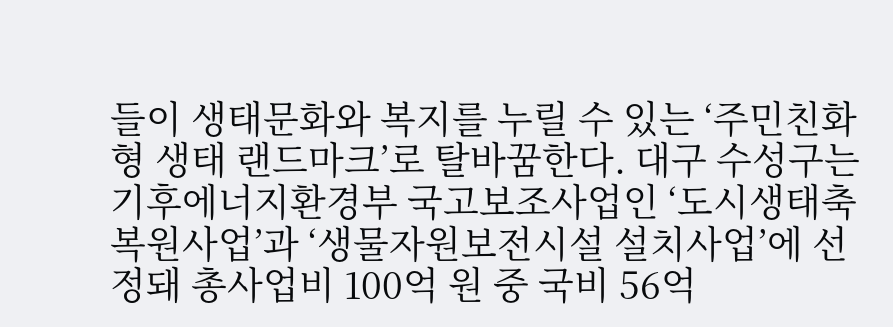들이 생태문화와 복지를 누릴 수 있는 ‘주민친화형 생태 랜드마크’로 탈바꿈한다. 대구 수성구는 기후에너지환경부 국고보조사업인 ‘도시생태축 복원사업’과 ‘생물자원보전시설 설치사업’에 선정돼 총사업비 100억 원 중 국비 56억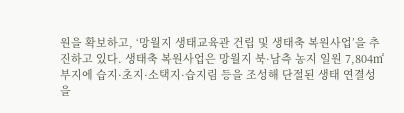원을 확보하고, ‘망월지 생태교육관 건립 및 생태축 복원사업’을 추진하고 있다. 생태축 복원사업은 망월지 북·남측 농지 일원 7,804㎡ 부지에 습지·초지·소택지·습지림 등을 조성해 단절된 생태 연결성을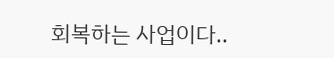회복하는 사업이다..